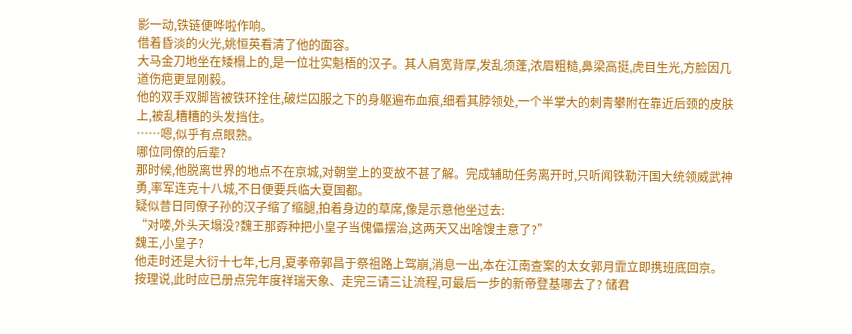影一动,铁链便哗啦作响。
借着昏淡的火光,姚恒英看清了他的面容。
大马金刀地坐在矮榻上的,是一位壮实魁梧的汉子。其人肩宽背厚,发乱须蓬,浓眉粗糙,鼻梁高挺,虎目生光,方脸因几道伤疤更显刚毅。
他的双手双脚皆被铁环拴住,破烂囚服之下的身躯遍布血痕,细看其脖领处,一个半掌大的刺青攀附在靠近后颈的皮肤上,被乱糟糟的头发挡住。
……嗯,似乎有点眼熟。
哪位同僚的后辈?
那时候,他脱离世界的地点不在京城,对朝堂上的变故不甚了解。完成辅助任务离开时,只听闻铁勒汗国大统领威武神勇,率军连克十八城,不日便要兵临大夏国都。
疑似昔日同僚子孙的汉子缩了缩腿,拍着身边的草席,像是示意他坐过去:
“对喽,外头天塌没?魏王那孬种把小皇子当傀儡摆治,这两天又出啥馊主意了?”
魏王,小皇子?
他走时还是大衍十七年,七月,夏孝帝郭昌于祭祖路上驾崩,消息一出,本在江南查案的太女郭月霏立即携班底回京。
按理说,此时应已册点完年度祥瑞天象、走完三请三让流程,可最后一步的新帝登基哪去了? 储君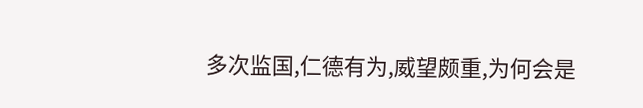多次监国,仁德有为,威望颇重,为何会是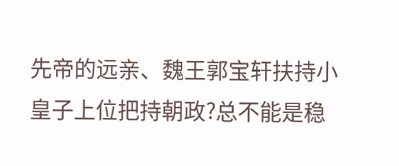先帝的远亲、魏王郭宝轩扶持小皇子上位把持朝政?总不能是稳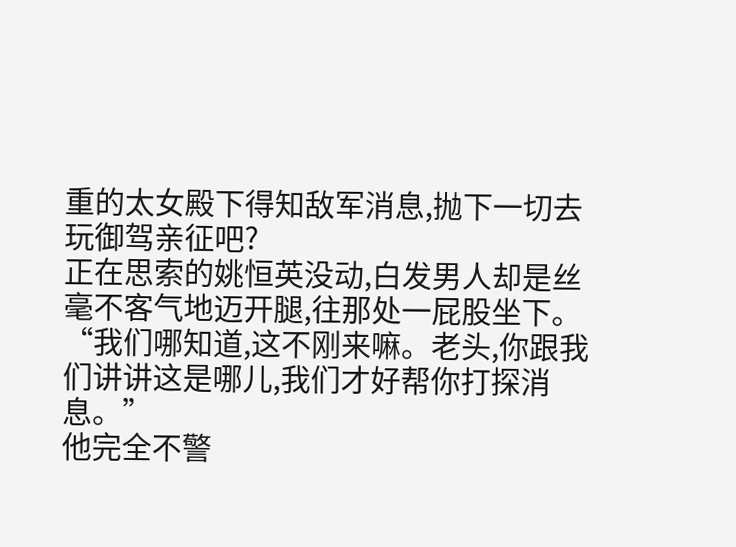重的太女殿下得知敌军消息,抛下一切去玩御驾亲征吧?
正在思索的姚恒英没动,白发男人却是丝毫不客气地迈开腿,往那处一屁股坐下。
“我们哪知道,这不刚来嘛。老头,你跟我们讲讲这是哪儿,我们才好帮你打探消息。”
他完全不警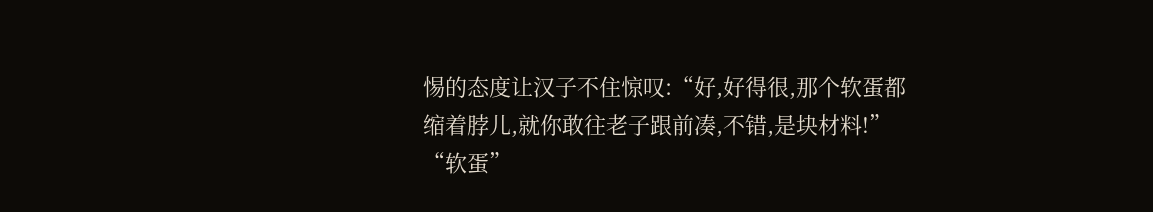惕的态度让汉子不住惊叹:“好,好得很,那个软蛋都缩着脖儿,就你敢往老子跟前凑,不错,是块材料!”
“软蛋”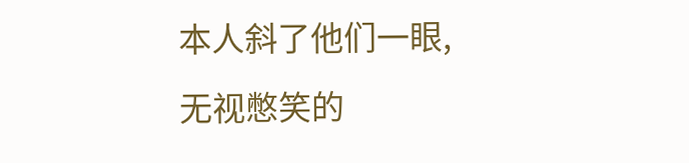本人斜了他们一眼,无视憋笑的